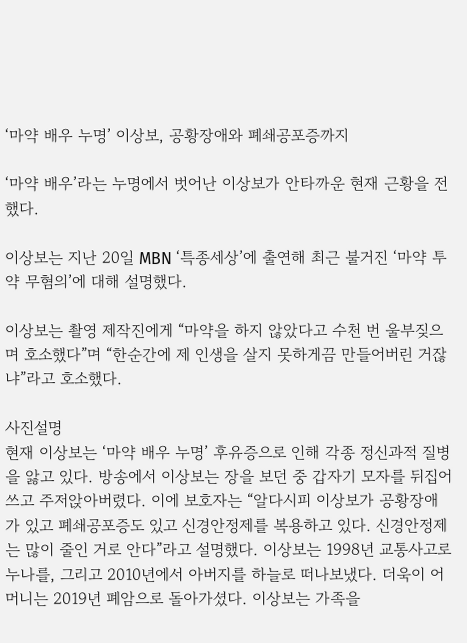‘마약 배우 누명’ 이상보, 공황장애와 폐쇄공포증까지

‘마약 배우’라는 누명에서 벗어난 이상보가 안타까운 현재 근황을 전했다.

이상보는 지난 20일 MBN ‘특종세상’에 출연해 최근 불거진 ‘마약 투약 무혐의’에 대해 설명했다.

이상보는 촬영 제작진에게 “마약을 하지 않았다고 수천 번 울부짖으며 호소했다”며 “한순간에 제 인생을 살지 못하게끔 만들어버린 거잖냐”라고 호소했다.

사진설명
현재 이상보는 ‘마약 배우 누명’ 후유증으로 인해 각종 정신과적 질병을 앓고 있다. 방송에서 이상보는 장을 보던 중 갑자기 모자를 뒤집어쓰고 주저앉아버렸다. 이에 보호자는 “알다시피 이상보가 공황장애가 있고 폐쇄공포증도 있고 신경안정제를 복용하고 있다. 신경안정제는 많이 줄인 거로 안다”라고 설명했다. 이상보는 1998년 교통사고로 누나를, 그리고 2010년에서 아버지를 하늘로 떠나보냈다. 더욱이 어머니는 2019년 폐암으로 돌아가셨다. 이상보는 가족을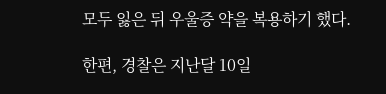모두 잃은 뒤 우울증 약을 복용하기 했다.

한편, 경찰은 지난달 10일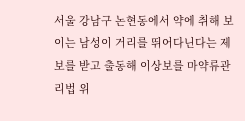서울 강남구 논현동에서 약에 취해 보이는 남성이 거리를 뛰어다닌다는 제보를 받고 출동해 이상보를 마약류관리법 위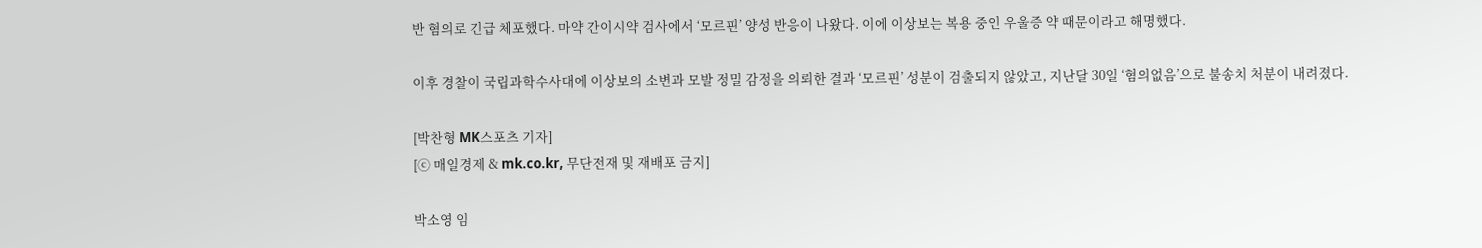반 혐의로 긴급 체포했다. 마약 간이시약 검사에서 ‘모르핀’ 양성 반응이 나왔다. 이에 이상보는 복용 중인 우울증 약 때문이라고 해명했다.

이후 경찰이 국립과학수사대에 이상보의 소변과 모발 정밀 감정을 의뢰한 결과 ‘모르핀’ 성분이 검출되지 않았고, 지난달 30일 ‘혐의없음’으로 불송치 처분이 내려졌다.

[박찬형 MK스포츠 기자]
[ⓒ 매일경제 & mk.co.kr, 무단전재 및 재배포 금지]

박소영 임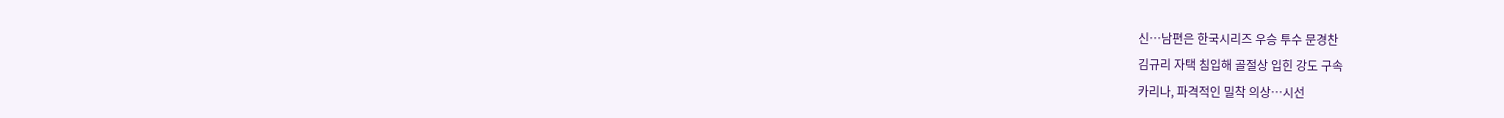신…남편은 한국시리즈 우승 투수 문경찬
김규리 자택 침입해 골절상 입힌 강도 구속
카리나, 파격적인 밀착 의상…시선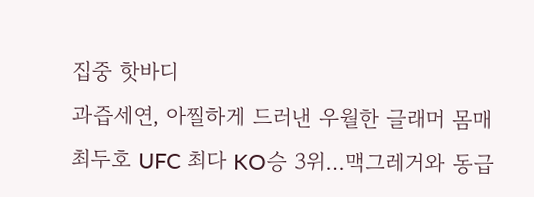집중 핫바디
과즙세연, 아찔하게 드러낸 우월한 글래머 몸매
최두호 UFC 최다 KO승 3위…맥그레거와 동급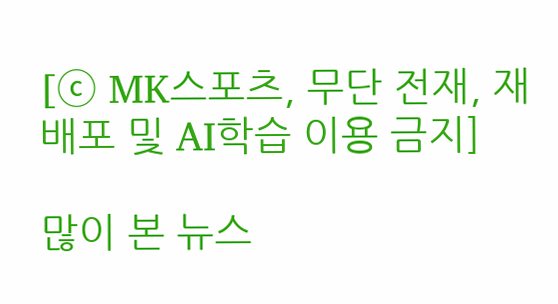[ⓒ MK스포츠, 무단 전재, 재배포 및 AI학습 이용 금지]

많이 본 뉴스